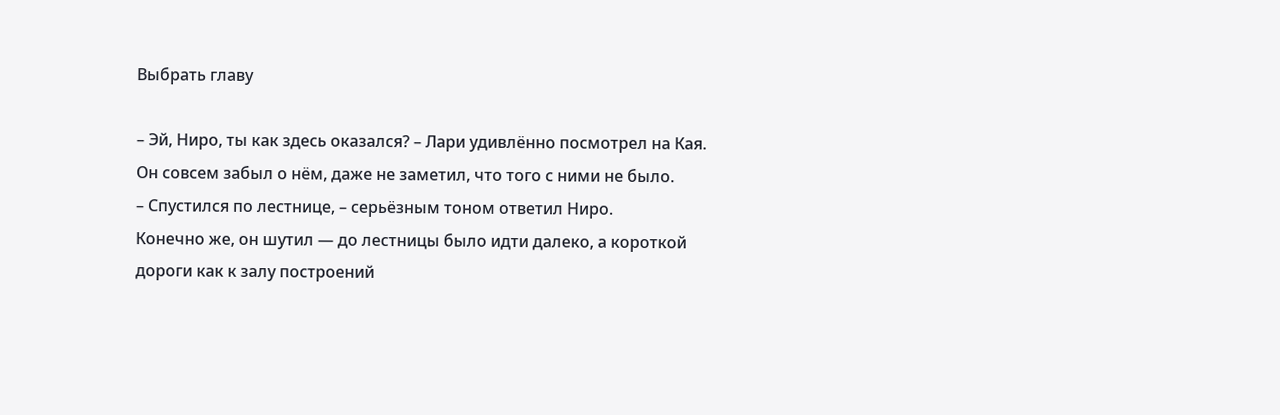Выбрать главу

– Эй, Ниро, ты как здесь оказался? – Лари удивлённо посмотрел на Кая. Он совсем забыл о нём, даже не заметил, что того с ними не было.
– Спустился по лестнице, – серьёзным тоном ответил Ниро.
Конечно же, он шутил — до лестницы было идти далеко, а короткой дороги как к залу построений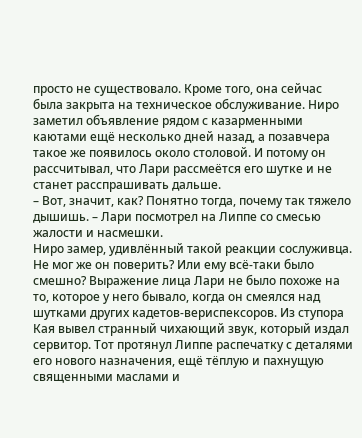просто не существовало. Кроме того, она сейчас была закрыта на техническое обслуживание. Ниро заметил объявление рядом с казарменными каютами ещё несколько дней назад, а позавчера такое же появилось около столовой. И потому он рассчитывал, что Лари рассмеётся его шутке и не станет расспрашивать дальше.
– Вот, значит, как? Понятно тогда, почему так тяжело дышишь. – Лари посмотрел на Липпе со смесью жалости и насмешки.
Ниро замер, удивлённый такой реакции сослуживца. Не мог же он поверить? Или ему всё-таки было смешно? Выражение лица Лари не было похоже на то, которое у него бывало, когда он смеялся над шутками других кадетов-вериспексоров. Из ступора Кая вывел странный чихающий звук, который издал сервитор. Тот протянул Липпе распечатку с деталями его нового назначения, ещё тёплую и пахнущую священными маслами и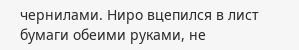чернилами. Ниро вцепился в лист бумаги обеими руками, не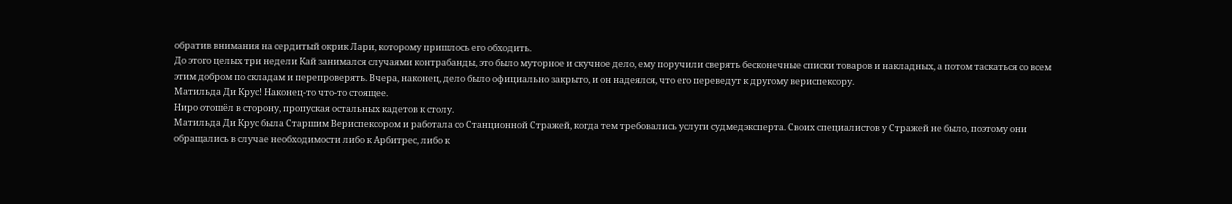обратив внимания на сердитый окрик Лари, которому пришлось его обходить.
До этого целых три недели Кай занимался случаями контрабанды, это было муторное и скучное дело, ему поручили сверять бесконечные списки товаров и накладных, а потом таскаться со всем этим добром по складам и перепроверять. Вчера, наконец, дело было официально закрыто, и он надеялся, что его переведут к другому вериспексору.
Матильда Ди Крус! Наконец-то что-то стоящее.
Ниро отошёл в сторону, пропуская остальных кадетов к столу.
Матильда Ди Крус была Старшим Вериспексором и работала со Станционной Стражей, когда тем требовались услуги судмедэксперта. Своих специалистов у Стражей не было, поэтому они обращались в случае необходимости либо к Арбитрес, либо к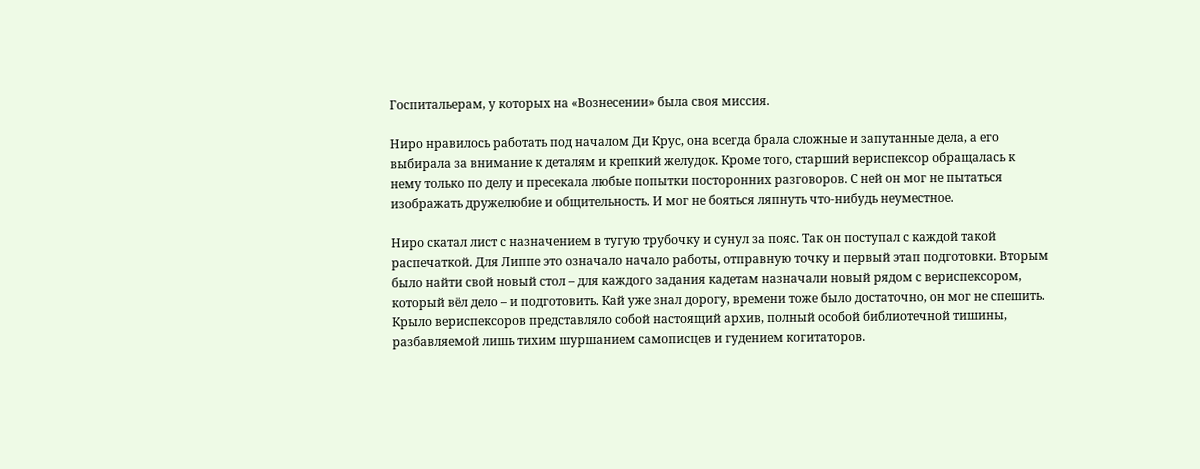Госпитальерам, у которых на «Вознесении» была своя миссия.

Ниро нравилось работать под началом Ди Крус, она всегда брала сложные и запутанные дела, а его выбирала за внимание к деталям и крепкий желудок. Кроме того, старший вериспексор обращалась к нему только по делу и пресекала любые попытки посторонних разговоров. С ней он мог не пытаться изображать дружелюбие и общительность. И мог не бояться ляпнуть что-нибудь неуместное.

Ниро скатал лист с назначением в тугую трубочку и сунул за пояс. Так он поступал с каждой такой распечаткой. Для Липпе это означало начало работы, отправную точку и первый этап подготовки. Вторым было найти свой новый стол – для каждого задания кадетам назначали новый рядом с вериспексором, который вёл дело – и подготовить. Кай уже знал дорогу, времени тоже было достаточно, он мог не спешить.
Крыло вериспексоров представляло собой настоящий архив, полный особой библиотечной тишины, разбавляемой лишь тихим шуршанием самописцев и гудением когитаторов.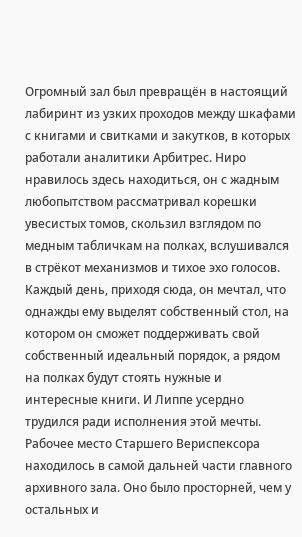Огромный зал был превращён в настоящий лабиринт из узких проходов между шкафами с книгами и свитками и закутков, в которых работали аналитики Арбитрес. Ниро нравилось здесь находиться, он с жадным любопытством рассматривал корешки увесистых томов, скользил взглядом по медным табличкам на полках, вслушивался в стрёкот механизмов и тихое эхо голосов. Каждый день, приходя сюда, он мечтал, что однажды ему выделят собственный стол, на котором он сможет поддерживать свой собственный идеальный порядок, а рядом на полках будут стоять нужные и интересные книги. И Липпе усердно трудился ради исполнения этой мечты.
Рабочее место Старшего Вериспексора находилось в самой дальней части главного архивного зала. Оно было просторней, чем у остальных и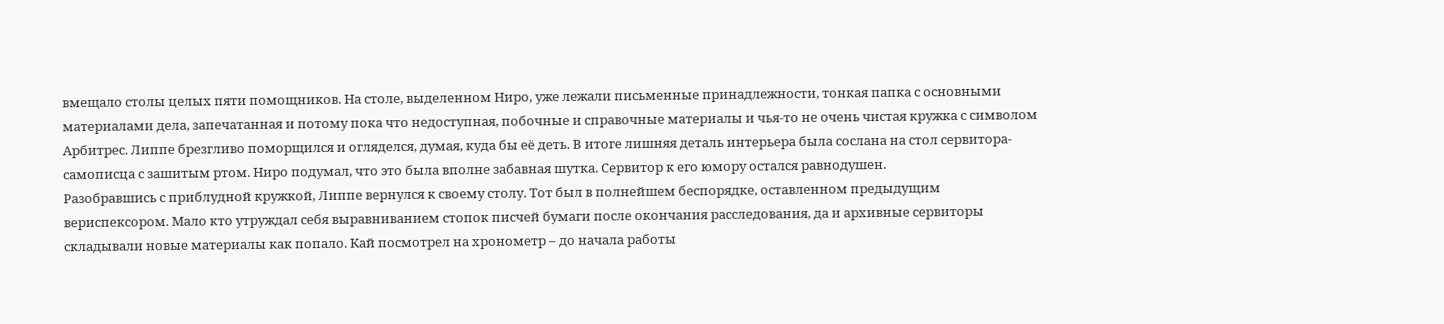вмещало столы целых пяти помощников. На столе, выделенном Ниро, уже лежали письменные принадлежности, тонкая папка с основными материалами дела, запечатанная и потому пока что недоступная, побочные и справочные материалы и чья-то не очень чистая кружка с символом Арбитрес. Липпе брезгливо поморщился и огляделся, думая, куда бы её деть. В итоге лишняя деталь интерьера была сослана на стол сервитора-самописца с зашитым ртом. Ниро подумал, что это была вполне забавная шутка. Сервитор к его юмору остался равнодушен.
Разобравшись с приблудной кружкой, Липпе вернулся к своему столу. Тот был в полнейшем беспорядке, оставленном предыдущим вериспексором. Мало кто утруждал себя выравниванием стопок писчей бумаги после окончания расследования, да и архивные сервиторы складывали новые материалы как попало. Кай посмотрел на хронометр – до начала работы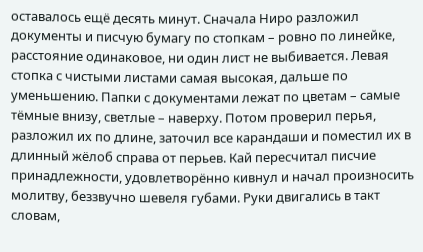оставалось ещё десять минут. Сначала Ниро разложил документы и писчую бумагу по стопкам – ровно по линейке, расстояние одинаковое, ни один лист не выбивается. Левая стопка с чистыми листами самая высокая, дальше по уменьшению. Папки с документами лежат по цветам – самые тёмные внизу, светлые – наверху. Потом проверил перья, разложил их по длине, заточил все карандаши и поместил их в длинный жёлоб справа от перьев. Кай пересчитал писчие принадлежности, удовлетворённо кивнул и начал произносить молитву, беззвучно шевеля губами. Руки двигались в такт словам,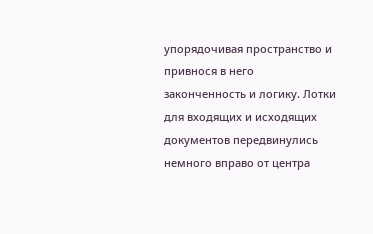упорядочивая пространство и привнося в него законченность и логику. Лотки для входящих и исходящих документов передвинулись немного вправо от центра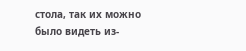стола, так их можно было видеть из-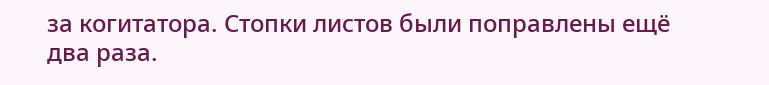за когитатора. Стопки листов были поправлены ещё два раза.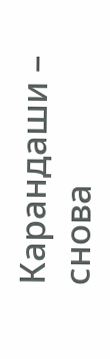Карандаши – снова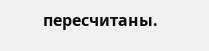пересчитаны.